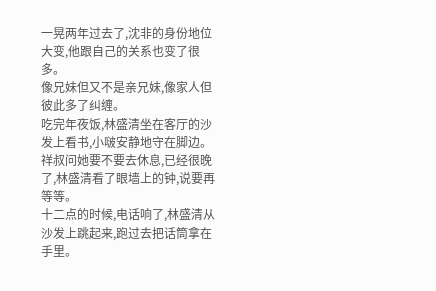一晃两年过去了,沈非的身份地位大变,他跟自己的关系也变了很多。
像兄妹但又不是亲兄妹,像家人但彼此多了纠缠。
吃完年夜饭,林盛清坐在客厅的沙发上看书,小啵安静地守在脚边。
祥叔问她要不要去休息,已经很晚了,林盛清看了眼墙上的钟,说要再等等。
十二点的时候,电话响了,林盛清从沙发上跳起来,跑过去把话筒拿在手里。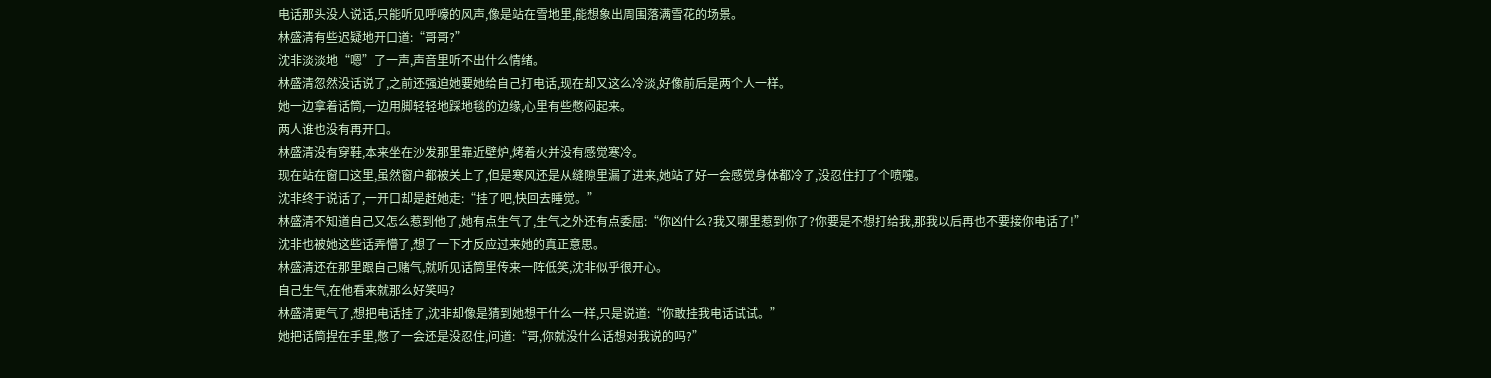电话那头没人说话,只能听见呼嚎的风声,像是站在雪地里,能想象出周围落满雪花的场景。
林盛清有些迟疑地开口道:“哥哥?”
沈非淡淡地“嗯”了一声,声音里听不出什么情绪。
林盛清忽然没话说了,之前还强迫她要她给自己打电话,现在却又这么冷淡,好像前后是两个人一样。
她一边拿着话筒,一边用脚轻轻地踩地毯的边缘,心里有些憋闷起来。
两人谁也没有再开口。
林盛清没有穿鞋,本来坐在沙发那里靠近壁炉,烤着火并没有感觉寒冷。
现在站在窗口这里,虽然窗户都被关上了,但是寒风还是从缝隙里漏了进来,她站了好一会感觉身体都冷了,没忍住打了个喷嚏。
沈非终于说话了,一开口却是赶她走:“挂了吧,快回去睡觉。”
林盛清不知道自己又怎么惹到他了,她有点生气了,生气之外还有点委屈:“你凶什么?我又哪里惹到你了?你要是不想打给我,那我以后再也不要接你电话了!”
沈非也被她这些话弄懵了,想了一下才反应过来她的真正意思。
林盛清还在那里跟自己赌气,就听见话筒里传来一阵低笑,沈非似乎很开心。
自己生气,在他看来就那么好笑吗?
林盛清更气了,想把电话挂了,沈非却像是猜到她想干什么一样,只是说道:“你敢挂我电话试试。”
她把话筒捏在手里,憋了一会还是没忍住,问道:“哥,你就没什么话想对我说的吗?”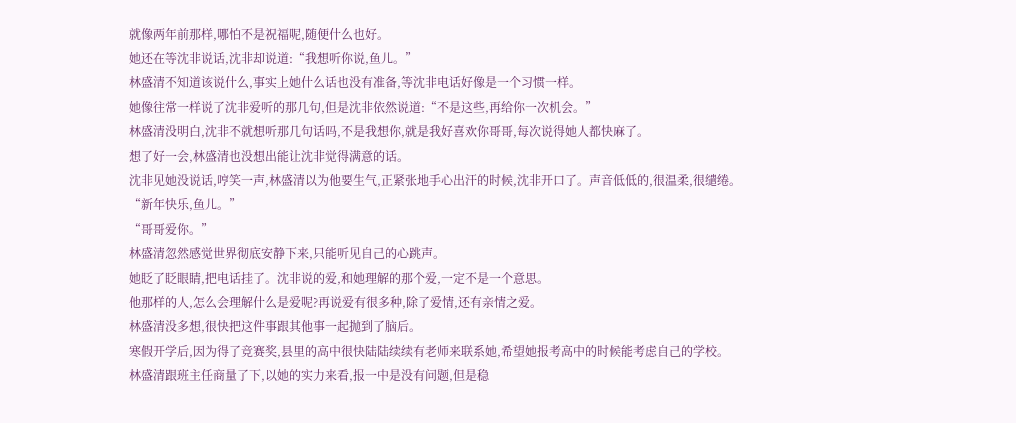就像两年前那样,哪怕不是祝福呢,随便什么也好。
她还在等沈非说话,沈非却说道:“我想听你说,鱼儿。”
林盛清不知道该说什么,事实上她什么话也没有准备,等沈非电话好像是一个习惯一样。
她像往常一样说了沈非爱听的那几句,但是沈非依然说道:“不是这些,再给你一次机会。”
林盛清没明白,沈非不就想听那几句话吗,不是我想你,就是我好喜欢你哥哥,每次说得她人都快麻了。
想了好一会,林盛清也没想出能让沈非觉得满意的话。
沈非见她没说话,哼笑一声,林盛清以为他要生气,正紧张地手心出汗的时候,沈非开口了。声音低低的,很温柔,很缱绻。
“新年快乐,鱼儿。”
“哥哥爱你。”
林盛清忽然感觉世界彻底安静下来,只能听见自己的心跳声。
她眨了眨眼睛,把电话挂了。沈非说的爱,和她理解的那个爱,一定不是一个意思。
他那样的人,怎么会理解什么是爱呢?再说爱有很多种,除了爱情,还有亲情之爱。
林盛清没多想,很快把这件事跟其他事一起抛到了脑后。
寒假开学后,因为得了竞赛奖,县里的高中很快陆陆续续有老师来联系她,希望她报考高中的时候能考虑自己的学校。
林盛清跟班主任商量了下,以她的实力来看,报一中是没有问题,但是稳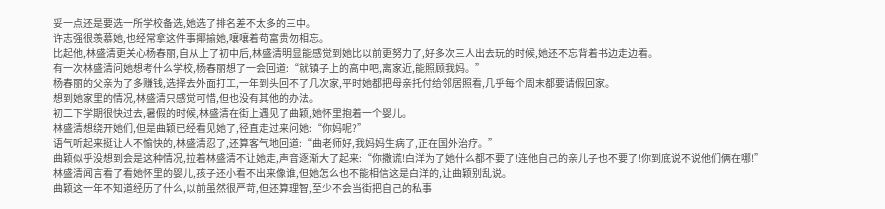妥一点还是要选一所学校备选,她选了排名差不太多的三中。
许志强很羡慕她,也经常拿这件事揶揄她,嚷嚷着苟富贵勿相忘。
比起他,林盛清更关心杨春丽,自从上了初中后,林盛清明显能感觉到她比以前更努力了,好多次三人出去玩的时候,她还不忘背着书边走边看。
有一次林盛清问她想考什么学校,杨春丽想了一会回道:“就镇子上的高中吧,离家近,能照顾我妈。”
杨春丽的父亲为了多赚钱,选择去外面打工,一年到头回不了几次家,平时她都把母亲托付给邻居照看,几乎每个周末都要请假回家。
想到她家里的情况,林盛清只感觉可惜,但也没有其他的办法。
初二下学期很快过去,暑假的时候,林盛清在街上遇见了曲颖,她怀里抱着一个婴儿。
林盛清想绕开她们,但是曲颖已经看见她了,径直走过来问她:“你妈呢?”
语气听起来挺让人不愉快的,林盛清忍了,还算客气地回道:“曲老师好,我妈妈生病了,正在国外治疗。”
曲颖似乎没想到会是这种情况,拉着林盛清不让她走,声音逐渐大了起来:“你撒谎!白洋为了她什么都不要了!连他自己的亲儿子也不要了!你到底说不说他们俩在哪!”
林盛清闻言看了看她怀里的婴儿,孩子还小看不出来像谁,但她怎么也不能相信这是白洋的,让曲颖别乱说。
曲颖这一年不知道经历了什么,以前虽然很严苛,但还算理智,至少不会当街把自己的私事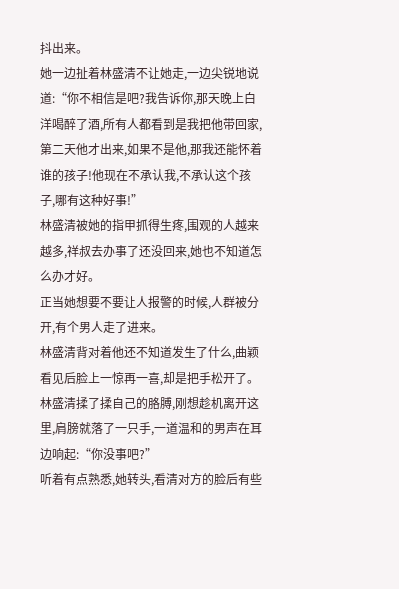抖出来。
她一边扯着林盛清不让她走,一边尖锐地说道:“你不相信是吧?我告诉你,那天晚上白洋喝醉了酒,所有人都看到是我把他带回家,第二天他才出来,如果不是他,那我还能怀着谁的孩子!他现在不承认我,不承认这个孩子,哪有这种好事!”
林盛清被她的指甲抓得生疼,围观的人越来越多,祥叔去办事了还没回来,她也不知道怎么办才好。
正当她想要不要让人报警的时候,人群被分开,有个男人走了进来。
林盛清背对着他还不知道发生了什么,曲颖看见后脸上一惊再一喜,却是把手松开了。
林盛清揉了揉自己的胳膊,刚想趁机离开这里,肩膀就落了一只手,一道温和的男声在耳边响起:“你没事吧?”
听着有点熟悉,她转头,看清对方的脸后有些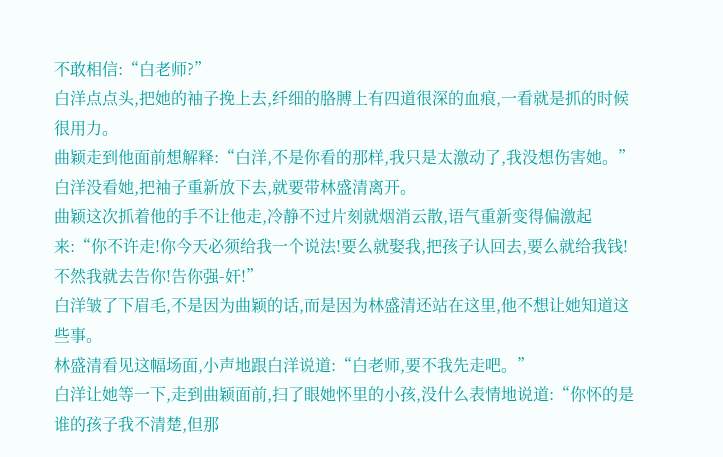不敢相信:“白老师?”
白洋点点头,把她的袖子挽上去,纤细的胳膊上有四道很深的血痕,一看就是抓的时候很用力。
曲颖走到他面前想解释:“白洋,不是你看的那样,我只是太激动了,我没想伤害她。”
白洋没看她,把袖子重新放下去,就要带林盛清离开。
曲颖这次抓着他的手不让他走,冷静不过片刻就烟消云散,语气重新变得偏激起来:“你不许走!你今天必须给我一个说法!要么就娶我,把孩子认回去,要么就给我钱!不然我就去告你!告你强-奸!”
白洋皱了下眉毛,不是因为曲颖的话,而是因为林盛清还站在这里,他不想让她知道这些事。
林盛清看见这幅场面,小声地跟白洋说道:“白老师,要不我先走吧。”
白洋让她等一下,走到曲颖面前,扫了眼她怀里的小孩,没什么表情地说道:“你怀的是谁的孩子我不清楚,但那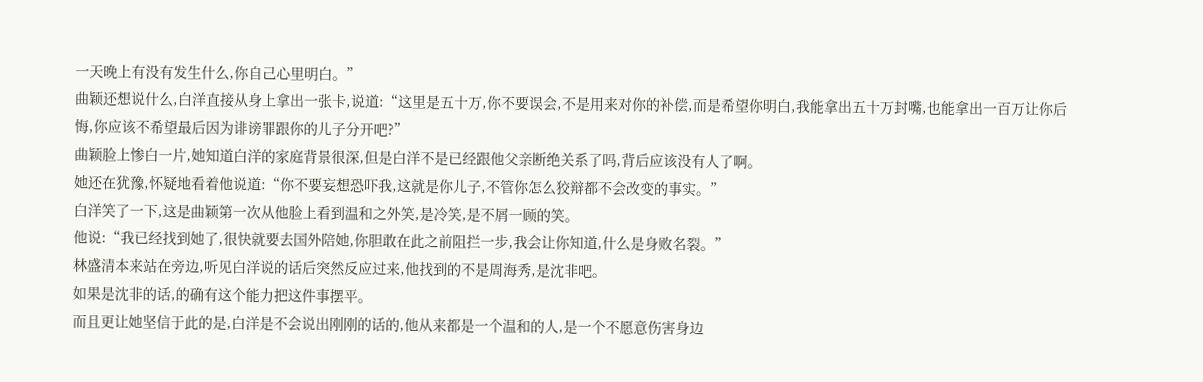一天晚上有没有发生什么,你自己心里明白。”
曲颖还想说什么,白洋直接从身上拿出一张卡,说道:“这里是五十万,你不要误会,不是用来对你的补偿,而是希望你明白,我能拿出五十万封嘴,也能拿出一百万让你后悔,你应该不希望最后因为诽谤罪跟你的儿子分开吧?”
曲颖脸上惨白一片,她知道白洋的家庭背景很深,但是白洋不是已经跟他父亲断绝关系了吗,背后应该没有人了啊。
她还在犹豫,怀疑地看着他说道:“你不要妄想恐吓我,这就是你儿子,不管你怎么狡辩都不会改变的事实。”
白洋笑了一下,这是曲颖第一次从他脸上看到温和之外笑,是冷笑,是不屑一顾的笑。
他说:“我已经找到她了,很快就要去国外陪她,你胆敢在此之前阻拦一步,我会让你知道,什么是身败名裂。”
林盛清本来站在旁边,听见白洋说的话后突然反应过来,他找到的不是周海秀,是沈非吧。
如果是沈非的话,的确有这个能力把这件事摆平。
而且更让她坚信于此的是,白洋是不会说出刚刚的话的,他从来都是一个温和的人,是一个不愿意伤害身边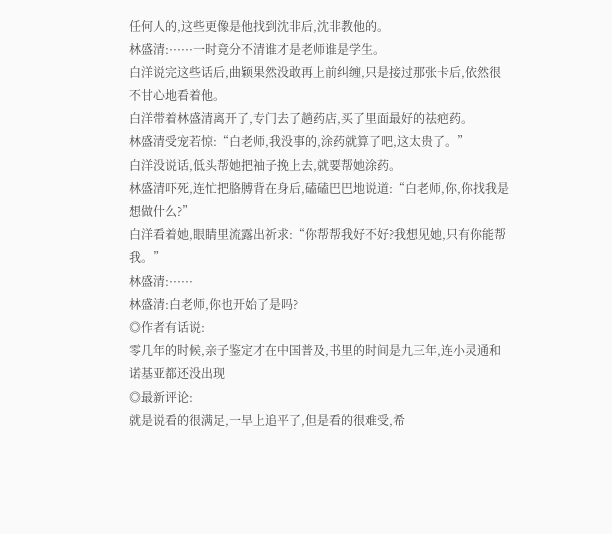任何人的,这些更像是他找到沈非后,沈非教他的。
林盛清:······一时竟分不清谁才是老师谁是学生。
白洋说完这些话后,曲颖果然没敢再上前纠缠,只是接过那张卡后,依然很不甘心地看着他。
白洋带着林盛清离开了,专门去了趟药店,买了里面最好的祛疤药。
林盛清受宠若惊:“白老师,我没事的,涂药就算了吧,这太贵了。”
白洋没说话,低头帮她把袖子挽上去,就要帮她涂药。
林盛清吓死,连忙把胳膊背在身后,磕磕巴巴地说道:“白老师,你,你找我是想做什么?”
白洋看着她,眼睛里流露出祈求:“你帮帮我好不好?我想见她,只有你能帮我。”
林盛清:······
林盛清:白老师,你也开始了是吗?
◎作者有话说:
零几年的时候,亲子鉴定才在中国普及,书里的时间是九三年,连小灵通和诺基亚都还没出现
◎最新评论:
就是说看的很满足,一早上追平了,但是看的很难受,希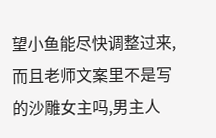望小鱼能尽快调整过来,而且老师文案里不是写的沙雕女主吗,男主人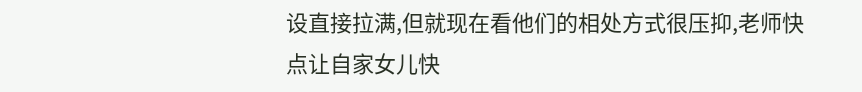设直接拉满,但就现在看他们的相处方式很压抑,老师快点让自家女儿快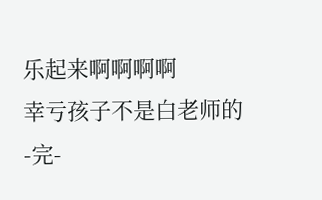乐起来啊啊啊啊
幸亏孩子不是白老师的
-完-